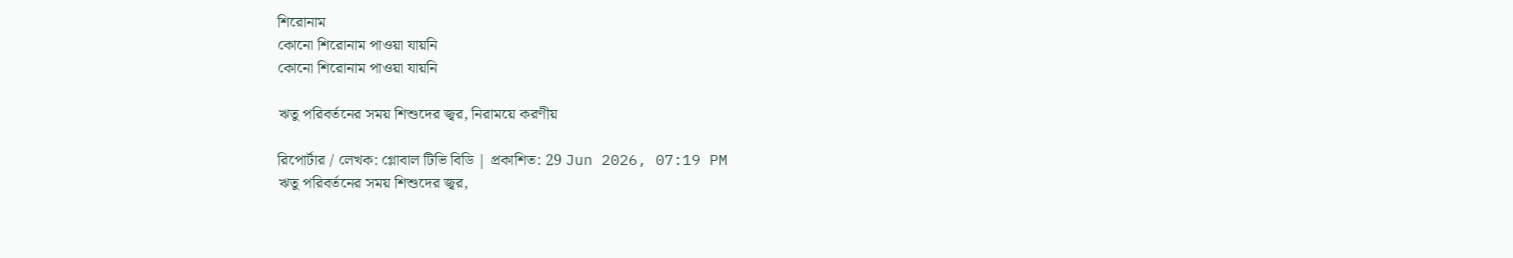শিরোনাম
কোনো শিরোনাম পাওয়া যায়নি
কোনো শিরোনাম পাওয়া যায়নি

ঋতু পরিবর্তনের সময় শিশুদের জ্বর, নিরাময়ে করণীয়

রিপোর্টার / লেখক: গ্লোবাল টিভি বিডি | প্রকাশিত: 29 Jun 2026, 07:19 PM
ঋতু পরিবর্তনের সময় শিশুদের জ্বর,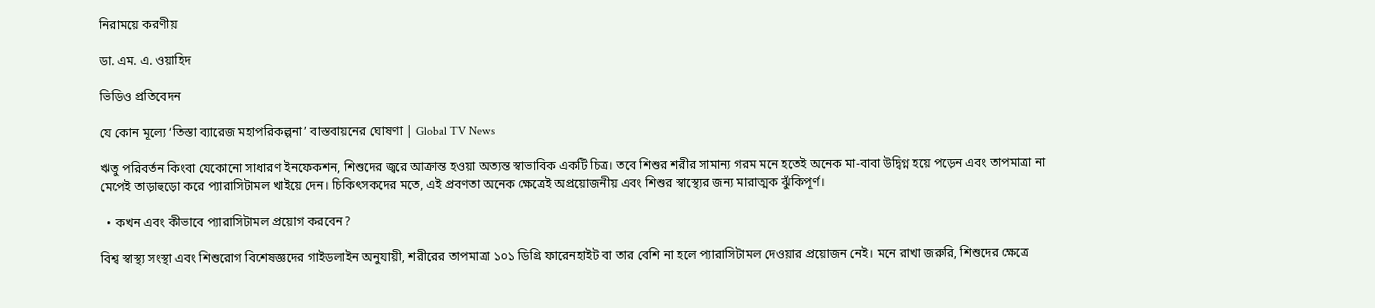নিরাময়ে করণীয়

ডা. এম. এ. ওয়াহিদ

ভিডিও প্রতিবেদন

যে কোন মূল্যে ‘তিস্তা ব্যারেজ মহাপরিকল্পনা’ বাস্তবায়নের ঘোষণা | Global TV News

ঋতু পরিবর্তন কিংবা যেকোনো সাধারণ ইনফেকশন, শিশুদের জ্বরে আক্রান্ত হওয়া অত্যন্ত স্বাভাবিক একটি চিত্র। তবে শিশুর শরীর সামান্য গরম মনে হতেই অনেক মা-বাবা উদ্বিগ্ন হয়ে পড়েন এবং তাপমাত্রা না মেপেই তাড়াহুড়ো করে প্যারাসিটামল খাইয়ে দেন। চিকিৎসকদের মতে, এই প্রবণতা অনেক ক্ষেত্রেই অপ্রয়োজনীয় এবং শিশুর স্বাস্থ্যের জন্য মারাত্মক ঝুঁকিপূর্ণ।

  • কখন এবং কীভাবে প্যারাসিটামল প্রয়োগ করবেন?

বিশ্ব স্বাস্থ্য সংস্থা এবং শিশুরোগ বিশেষজ্ঞদের গাইডলাইন অনুযায়ী, শরীরের তাপমাত্রা ১০১ ডিগ্রি ফারেনহাইট বা তার বেশি না হলে প্যারাসিটামল দেওয়ার প্রয়োজন নেই। মনে রাখা জরুরি, শিশুদের ক্ষেত্রে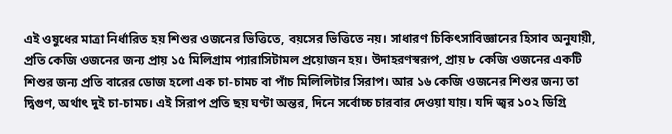এই ওষুধের মাত্রা নির্ধারিত হয় শিশুর ওজনের ভিত্তিতে, বয়সের ভিত্তিতে নয়। সাধারণ চিকিৎসাবিজ্ঞানের হিসাব অনুযায়ী, প্রতি কেজি ওজনের জন্য প্রায় ১৫ মিলিগ্রাম প্যারাসিটামল প্রয়োজন হয়। উদাহরণস্বরূপ, প্রায় ৮ কেজি ওজনের একটি শিশুর জন্য প্রতি বারের ডোজ হলো এক চা-চামচ বা পাঁচ মিলিলিটার সিরাপ। আর ১৬ কেজি ওজনের শিশুর জন্য তা দ্বিগুণ, অর্থাৎ দুই চা-চামচ। এই সিরাপ প্রতি ছয় ঘণ্টা অন্তর, দিনে সর্বোচ্চ চারবার দেওয়া যায়। যদি জ্বর ১০২ ডিগ্রি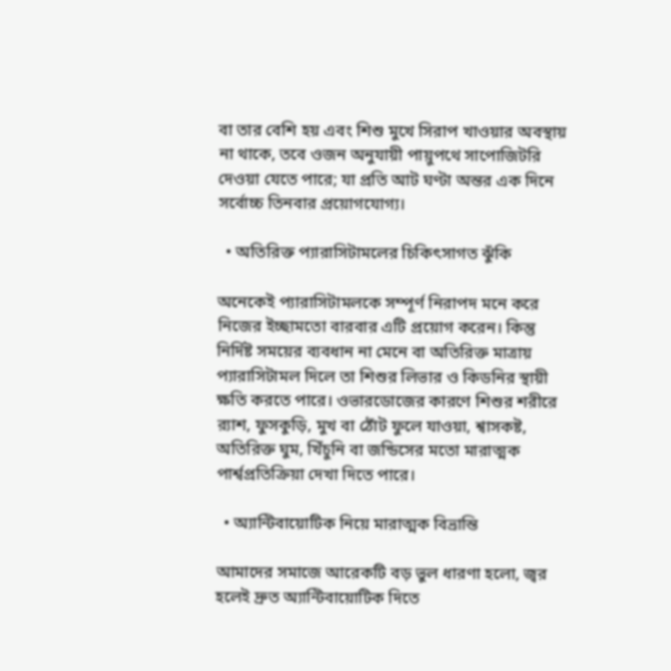বা তার বেশি হয় এবং শিশু মুখে সিরাপ খাওয়ার অবস্থায় না থাকে, তবে ওজন অনুযায়ী পায়ুপথে সাপোজিটরি দেওয়া যেতে পারে; যা প্রতি আট ঘণ্টা অন্তর এক দিনে সর্বোচ্চ তিনবার প্রয়োগযোগ্য।

  • অতিরিক্ত প্যারাসিটামলের চিকিৎসাগত ঝুঁকি

অনেকেই প্যারাসিটামলকে সম্পূর্ণ নিরাপদ মনে করে নিজের ইচ্ছামতো বারবার এটি প্রয়োগ করেন। কিন্তু নির্দিষ্ট সময়ের ব্যবধান না মেনে বা অতিরিক্ত মাত্রায় প্যারাসিটামল দিলে তা শিশুর লিভার ও কিডনির স্থায়ী ক্ষতি করতে পারে। ওভারডোজের কারণে শিশুর শরীরে র‍্যাশ, ফুসকুড়ি, মুখ বা ঠোঁট ফুলে যাওয়া, শ্বাসকষ্ট, অতিরিক্ত ঘুম, খিঁচুনি বা জন্ডিসের মতো মারাত্মক পার্শ্বপ্রতিক্রিয়া দেখা দিতে পারে।

  • অ্যান্টিবায়োটিক নিয়ে মারাত্মক বিভ্রান্তি

আমাদের সমাজে আরেকটি বড় ভুল ধারণা হলো, জ্বর হলেই দ্রুত অ্যান্টিবায়োটিক দিতে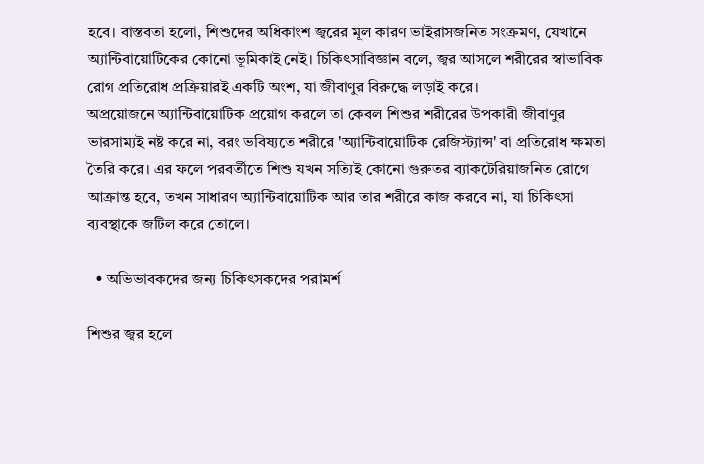হবে। বাস্তবতা হলো, শিশুদের অধিকাংশ জ্বরের মূল কারণ ভাইরাসজনিত সংক্রমণ, যেখানে অ্যান্টিবায়োটিকের কোনো ভূমিকাই নেই। চিকিৎসাবিজ্ঞান বলে, জ্বর আসলে শরীরের স্বাভাবিক রোগ প্রতিরোধ প্রক্রিয়ারই একটি অংশ, যা জীবাণুর বিরুদ্ধে লড়াই করে।
অপ্রয়োজনে অ্যান্টিবায়োটিক প্রয়োগ করলে তা কেবল শিশুর শরীরের উপকারী জীবাণুর ভারসাম্যই নষ্ট করে না, বরং ভবিষ্যতে শরীরে 'অ্যান্টিবায়োটিক রেজিস্ট্যান্স' বা প্রতিরোধ ক্ষমতা তৈরি করে। এর ফলে পরবর্তীতে শিশু যখন সত্যিই কোনো গুরুতর ব্যাকটেরিয়াজনিত রোগে আক্রান্ত হবে, তখন সাধারণ অ্যান্টিবায়োটিক আর তার শরীরে কাজ করবে না, যা চিকিৎসা ব্যবস্থাকে জটিল করে তোলে।

  • অভিভাবকদের জন্য চিকিৎসকদের পরামর্শ

শিশুর জ্বর হলে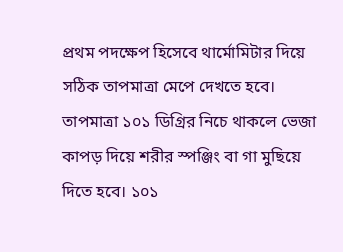প্রথম পদক্ষেপ হিসেবে থার্মোমিটার দিয়ে সঠিক তাপমাত্রা মেপে দেখতে হবে। তাপমাত্রা ১০১ ডিগ্রির নিচে থাকলে ভেজা কাপড় দিয়ে শরীর স্পঞ্জিং বা গা মুছিয়ে দিতে হবে। ১০১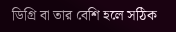ডিগ্রি বা তার বেশি হলে সঠিক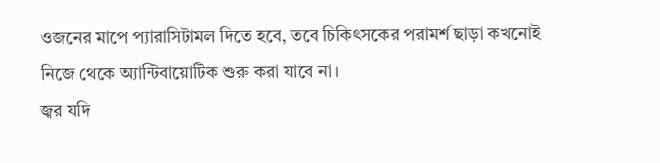ওজনের মাপে প্যারাসিটামল দিতে হবে, তবে চিকিৎসকের পরামর্শ ছাড়া কখনোই নিজে থেকে অ্যান্টিবায়োটিক শুরু করা যাবে না।
জ্বর যদি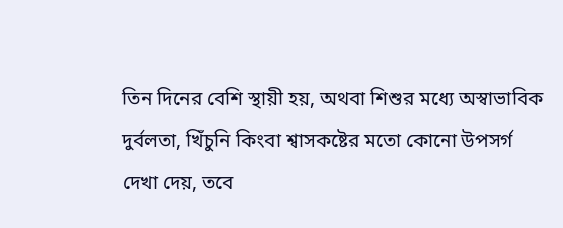তিন দিনের বেশি স্থায়ী হয়, অথবা শিশুর মধ্যে অস্বাভাবিক দুর্বলতা, খিঁচুনি কিংবা শ্বাসকষ্টের মতো কোনো উপসর্গ দেখা দেয়, তবে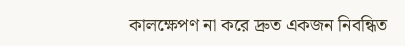কালক্ষেপণ না করে দ্রুত একজন নিবন্ধিত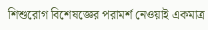শিশুরোগ বিশেষজ্ঞের পরামর্শ নেওয়াই একমাত্র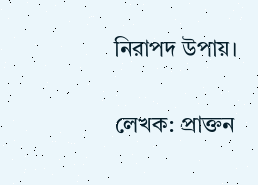নিরাপদ উপায়।

লেখক: প্রাক্তন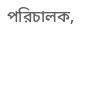পরিচালক,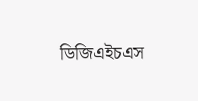ডিজিএইচএস